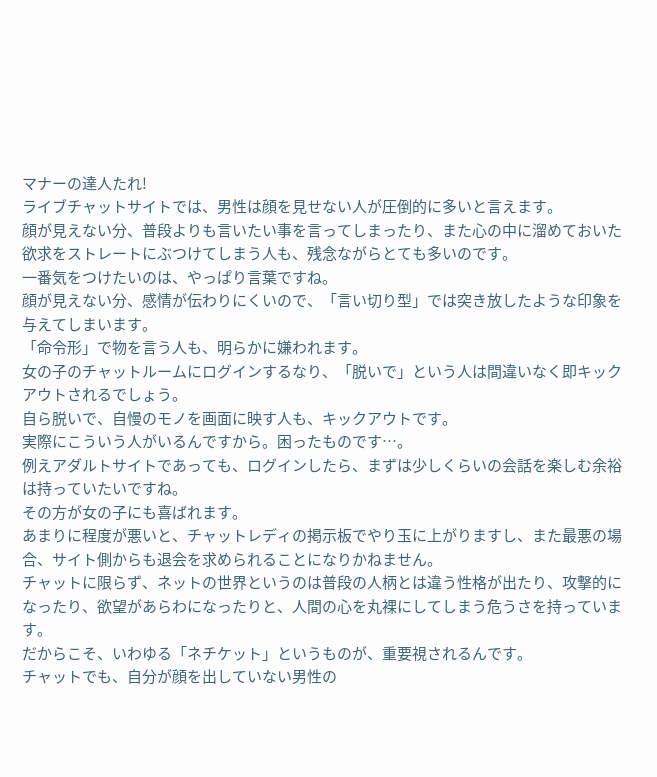マナーの達人たれ!
ライブチャットサイトでは、男性は顔を見せない人が圧倒的に多いと言えます。
顔が見えない分、普段よりも言いたい事を言ってしまったり、また心の中に溜めておいた欲求をストレートにぶつけてしまう人も、残念ながらとても多いのです。
一番気をつけたいのは、やっぱり言葉ですね。
顔が見えない分、感情が伝わりにくいので、「言い切り型」では突き放したような印象を与えてしまいます。
「命令形」で物を言う人も、明らかに嫌われます。
女の子のチャットルームにログインするなり、「脱いで」という人は間違いなく即キックアウトされるでしょう。
自ら脱いで、自慢のモノを画面に映す人も、キックアウトです。
実際にこういう人がいるんですから。困ったものです…。
例えアダルトサイトであっても、ログインしたら、まずは少しくらいの会話を楽しむ余裕は持っていたいですね。
その方が女の子にも喜ばれます。
あまりに程度が悪いと、チャットレディの掲示板でやり玉に上がりますし、また最悪の場合、サイト側からも退会を求められることになりかねません。
チャットに限らず、ネットの世界というのは普段の人柄とは違う性格が出たり、攻撃的になったり、欲望があらわになったりと、人間の心を丸裸にしてしまう危うさを持っています。
だからこそ、いわゆる「ネチケット」というものが、重要視されるんです。
チャットでも、自分が顔を出していない男性の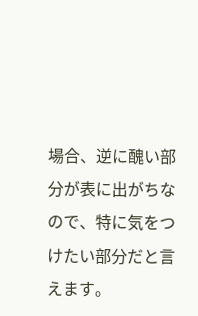場合、逆に醜い部分が表に出がちなので、特に気をつけたい部分だと言えます。